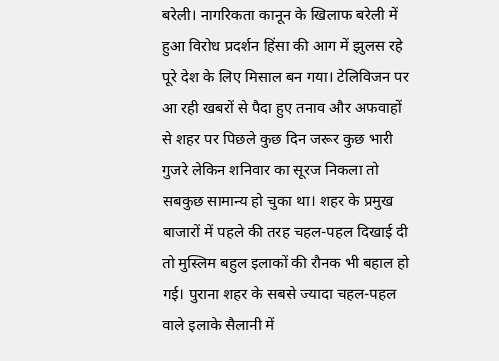बरेली। नागरिकता कानून के खिलाफ बरेली में हुआ विरोध प्रदर्शन हिंसा की आग में झुलस रहे पूरे देश के लिए मिसाल बन गया। टेलिविजन पर आ रही खबरों से पैदा हुए तनाव और अफवाहों से शहर पर पिछले कुछ दिन जरूर कुछ भारी गुजरे लेकिन शनिवार का सूरज निकला तो सबकुछ सामान्य हो चुका था। शहर के प्रमुख बाजारों में पहले की तरह चहल-पहल दिखाई दी तो मुस्लिम बहुल इलाकों की रौनक भी बहाल हो गई। पुराना शहर के सबसे ज्यादा चहल-पहल वाले इलाके सैलानी में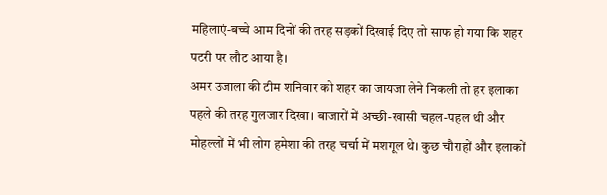महिलाएं-बच्चे आम दिनों की तरह सड़कों दिखाई दिए तो साफ हो गया कि शहर पटरी पर लौट आया है।
अमर उजाला की टीम शनिवार को शहर का जायजा लेने निकली तो हर इलाका पहले की तरह गुलजार दिखा। बाजारों में अच्छी-खासी चहल-पहल थी और मोहल्लों में भी लोग हमेशा की तरह चर्चा में मशगूल थे। कुछ चौराहों और इलाकों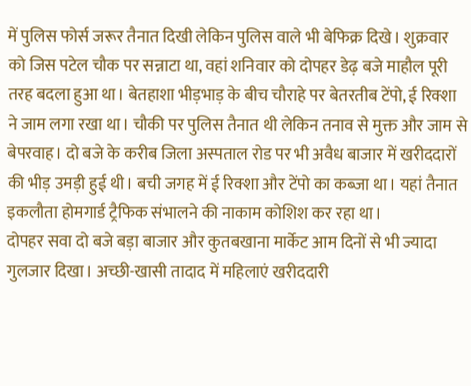में पुलिस फोर्स जरूर तैनात दिखी लेकिन पुलिस वाले भी बेफिक्र दिखे। शुक्रवार को जिस पटेल चौक पर सन्नाटा था, वहां शनिवार को दोपहर डेढ़ बजे माहौल पूरी तरह बदला हुआ था। बेतहाशा भीड़भाड़ के बीच चौराहे पर बेतरतीब टेंपो, ई रिक्शा ने जाम लगा रखा था। चौकी पर पुलिस तैनात थी लेकिन तनाव से मुक्त और जाम से बेपरवाह। दो बजे के करीब जिला अस्पताल रोड पर भी अवैध बाजार में खरीददारों की भीड़ उमड़ी हुई थी। बची जगह में ई रिक्शा और टेंपो का कब्जा था। यहां तैनात इकलौता होमगार्ड ट्रैफिक संभालने की नाकाम कोशिश कर रहा था।
दोपहर सवा दो बजे बड़ा बाजार और कुतबखाना मार्केट आम दिनों से भी ज्यादा गुलजार दिखा। अच्छी-खासी तादाद में महिलाएं खरीददारी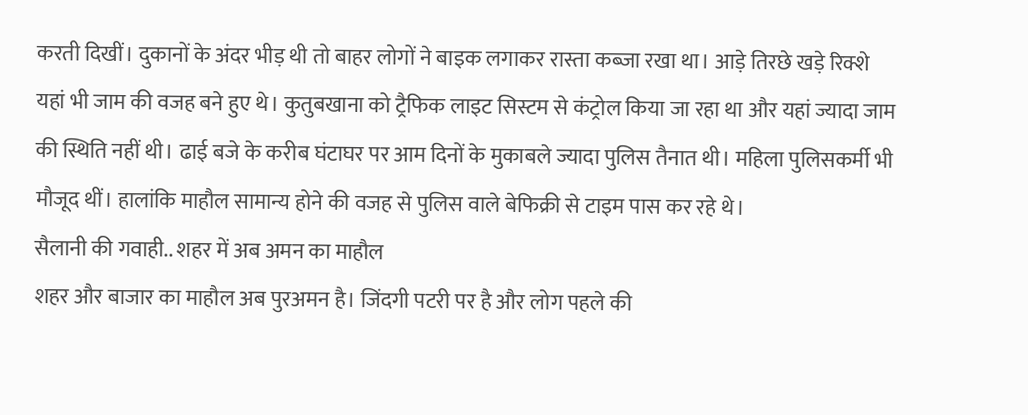करती दिखीं। दुकानों के अंदर भीड़ थी तो बाहर लोगों ने बाइक लगाकर रास्ता कब्जा रखा था। आड़े तिरछे खड़े रिक्शे यहां भी जाम की वजह बने हुए थे। कुतुबखाना को ट्रैफिक लाइट सिस्टम से कंट्रोल किया जा रहा था और यहां ज्यादा जाम की स्थिति नहीं थी। ढाई बजे के करीब घंटाघर पर आम दिनों के मुकाबले ज्यादा पुलिस तैनात थी। महिला पुलिसकर्मी भी मौजूद थीं। हालांकि माहौल सामान्य होने की वजह से पुलिस वाले बेफिक्री से टाइम पास कर रहे थे।
सैलानी की गवाही.. शहर में अब अमन का माहौल
शहर और बाजार का माहौल अब पुरअमन है। जिंदगी पटरी पर है और लोग पहले की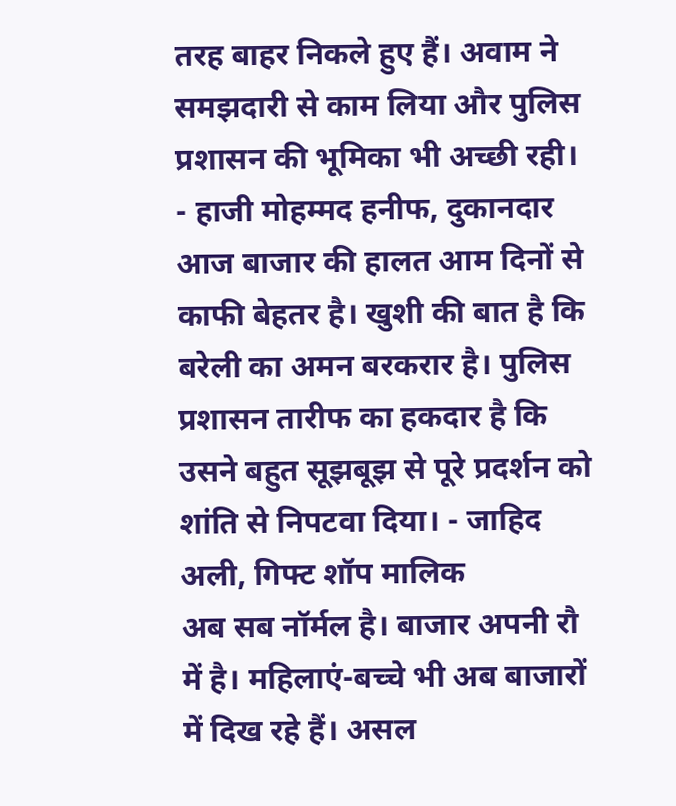तरह बाहर निकले हुए हैं। अवाम ने समझदारी से काम लिया और पुलिस प्रशासन की भूमिका भी अच्छी रही। - हाजी मोहम्मद हनीफ, दुकानदार
आज बाजार की हालत आम दिनों से काफी बेहतर है। खुशी की बात है कि बरेली का अमन बरकरार है। पुलिस प्रशासन तारीफ का हकदार है कि उसने बहुत सूझबूझ से पूरे प्रदर्शन को शांति से निपटवा दिया। - जाहिद अली, गिफ्ट शॉप मालिक
अब सब नॉर्मल है। बाजार अपनी रौ में है। महिलाएं-बच्चे भी अब बाजारों में दिख रहे हैं। असल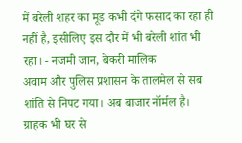में बरेली शहर का मूड कभी दंगे फसाद का रहा ही नहीं है, इसीलिए इस दौर में भी बरेली शांत भी रहा। - नजमी जान, बेकरी मालिक
अवाम और पुलिस प्रशासन के तालमेल से सब शांति से निपट गया। अब बाजार नॉर्मल है। ग्राहक भी घर से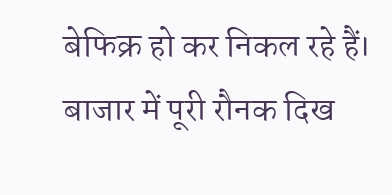बेफिक्र हो कर निकल रहे हैं। बाजार में पूरी रौनक दिख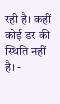रही है। कहीं कोई डर की स्थिति नहीं है। -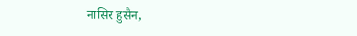नासिर हुसैन,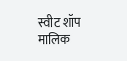स्वीट शॉप मालिक